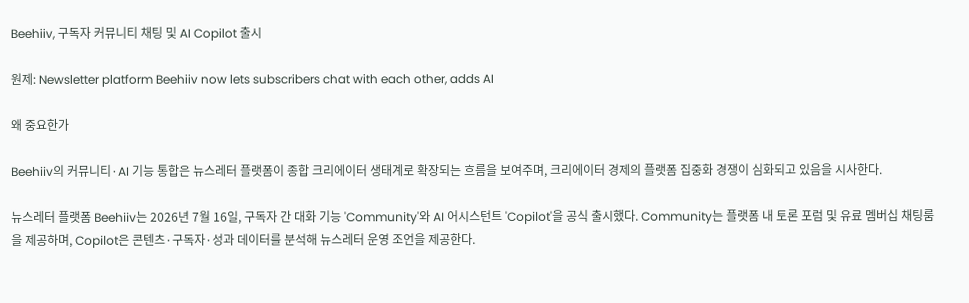Beehiiv, 구독자 커뮤니티 채팅 및 AI Copilot 출시

원제: Newsletter platform Beehiiv now lets subscribers chat with each other, adds AI

왜 중요한가

Beehiiv의 커뮤니티·AI 기능 통합은 뉴스레터 플랫폼이 종합 크리에이터 생태계로 확장되는 흐름을 보여주며, 크리에이터 경제의 플랫폼 집중화 경쟁이 심화되고 있음을 시사한다.

뉴스레터 플랫폼 Beehiiv는 2026년 7월 16일, 구독자 간 대화 기능 'Community'와 AI 어시스턴트 'Copilot'을 공식 출시했다. Community는 플랫폼 내 토론 포럼 및 유료 멤버십 채팅룸을 제공하며, Copilot은 콘텐츠·구독자·성과 데이터를 분석해 뉴스레터 운영 조언을 제공한다.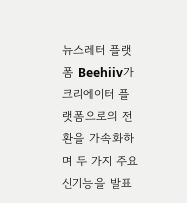뉴스레터 플랫폼 Beehiiv가 크리에이터 플랫폼으로의 전환을 가속화하며 두 가지 주요 신기능을 발표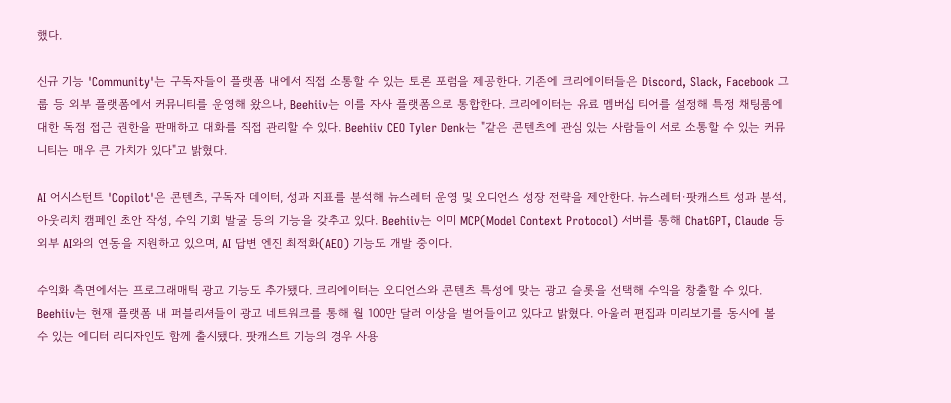했다.

신규 기능 'Community'는 구독자들이 플랫폼 내에서 직접 소통할 수 있는 토론 포럼을 제공한다. 기존에 크리에이터들은 Discord, Slack, Facebook 그룹 등 외부 플랫폼에서 커뮤니티를 운영해 왔으나, Beehiiv는 이를 자사 플랫폼으로 통합한다. 크리에이터는 유료 멤버십 티어를 설정해 특정 채팅룸에 대한 독점 접근 권한을 판매하고 대화를 직접 관리할 수 있다. Beehiiv CEO Tyler Denk는 "같은 콘텐츠에 관심 있는 사람들이 서로 소통할 수 있는 커뮤니티는 매우 큰 가치가 있다"고 밝혔다.

AI 어시스턴트 'Copilot'은 콘텐츠, 구독자 데이터, 성과 지표를 분석해 뉴스레터 운영 및 오디언스 성장 전략을 제안한다. 뉴스레터·팟캐스트 성과 분석, 아웃리치 캠페인 초안 작성, 수익 기회 발굴 등의 기능을 갖추고 있다. Beehiiv는 이미 MCP(Model Context Protocol) 서버를 통해 ChatGPT, Claude 등 외부 AI와의 연동을 지원하고 있으며, AI 답변 엔진 최적화(AEO) 기능도 개발 중이다.

수익화 측면에서는 프로그래매틱 광고 기능도 추가됐다. 크리에이터는 오디언스와 콘텐츠 특성에 맞는 광고 슬롯을 선택해 수익을 창출할 수 있다. Beehiiv는 현재 플랫폼 내 퍼블리셔들이 광고 네트워크를 통해 월 100만 달러 이상을 벌어들이고 있다고 밝혔다. 아울러 편집과 미리보기를 동시에 볼 수 있는 에디터 리디자인도 함께 출시됐다. 팟캐스트 기능의 경우 사용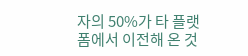자의 50%가 타 플랫폼에서 이전해 온 것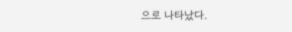으로 나타났다.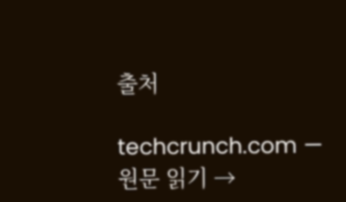출처

techcrunch.com — 원문 읽기 →